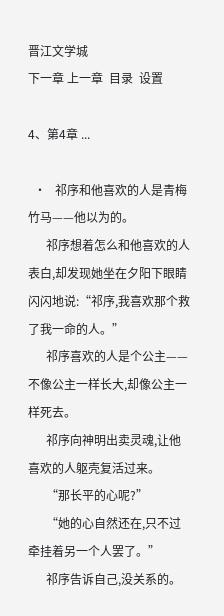晋江文学城
下一章 上一章  目录  设置

4、第4章 ...

  •   祁序和他喜欢的人是青梅竹马——他以为的。
      祁序想着怎么和他喜欢的人表白,却发现她坐在夕阳下眼睛闪闪地说:“祁序,我喜欢那个救了我一命的人。”
      祁序喜欢的人是个公主——不像公主一样长大,却像公主一样死去。
      祁序向神明出卖灵魂,让他喜欢的人躯壳复活过来。
      “那长平的心呢?”
      “她的心自然还在,只不过牵挂着另一个人罢了。”
      祁序告诉自己,没关系的。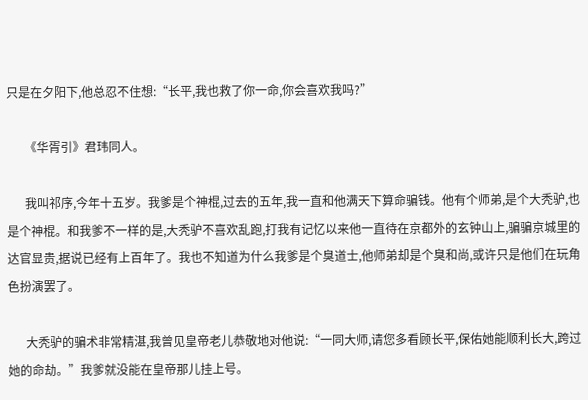只是在夕阳下,他总忍不住想:“长平,我也救了你一命,你会喜欢我吗?”

      《华胥引》君玮同人。

      我叫祁序,今年十五岁。我爹是个神棍,过去的五年,我一直和他满天下算命骗钱。他有个师弟,是个大秃驴,也是个神棍。和我爹不一样的是,大秃驴不喜欢乱跑,打我有记忆以来他一直待在京都外的玄钟山上,骗骗京城里的达官显贵,据说已经有上百年了。我也不知道为什么我爹是个臭道士,他师弟却是个臭和尚,或许只是他们在玩角色扮演罢了。

      大秃驴的骗术非常精湛,我曾见皇帝老儿恭敬地对他说:“一同大师,请您多看顾长平,保佑她能顺利长大,跨过她的命劫。”我爹就没能在皇帝那儿挂上号。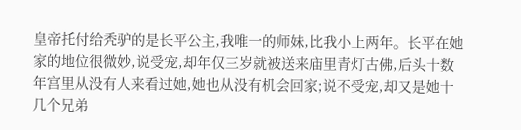皇帝托付给秃驴的是长平公主,我唯一的师妹,比我小上两年。长平在她家的地位很微妙,说受宠,却年仅三岁就被送来庙里青灯古佛,后头十数年宫里从没有人来看过她,她也从没有机会回家;说不受宠,却又是她十几个兄弟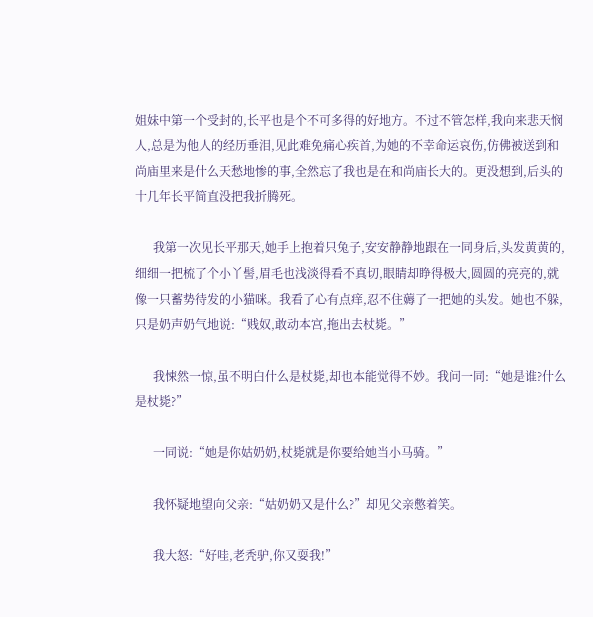姐妹中第一个受封的,长平也是个不可多得的好地方。不过不管怎样,我向来悲天悯人,总是为他人的经历垂泪,见此难免痛心疾首,为她的不幸命运哀伤,仿佛被送到和尚庙里来是什么天愁地惨的事,全然忘了我也是在和尚庙长大的。更没想到,后头的十几年长平简直没把我折腾死。

      我第一次见长平那天,她手上抱着只兔子,安安静静地跟在一同身后,头发黄黄的,细细一把梳了个小丫髻,眉毛也浅淡得看不真切,眼睛却睁得极大,圆圆的亮亮的,就像一只蓄势待发的小猫咪。我看了心有点痒,忍不住薅了一把她的头发。她也不躲,只是奶声奶气地说:“贱奴,敢动本宫,拖出去杖毙。”

      我悚然一惊,虽不明白什么是杖毙,却也本能觉得不妙。我问一同:“她是谁?什么是杖毙?”

      一同说:“她是你姑奶奶,杖毙就是你要给她当小马骑。”

      我怀疑地望向父亲:“姑奶奶又是什么?”却见父亲憋着笑。

      我大怒:“好哇,老秃驴,你又耍我!”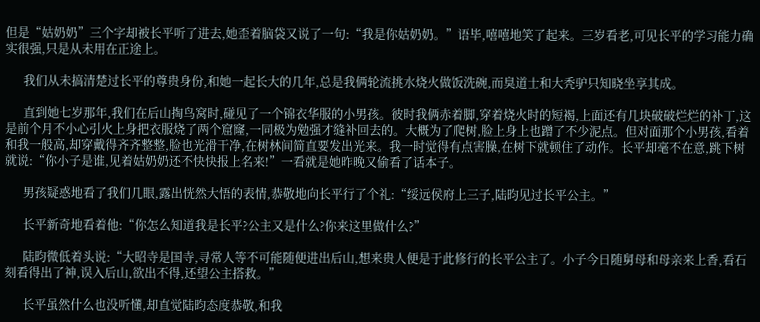但是“姑奶奶”三个字却被长平听了进去,她歪着脑袋又说了一句:“我是你姑奶奶。”语毕,嘻嘻地笑了起来。三岁看老,可见长平的学习能力确实很强,只是从未用在正途上。

      我们从未搞清楚过长平的尊贵身份,和她一起长大的几年,总是我俩轮流挑水烧火做饭洗碗,而臭道士和大秃驴只知晓坐享其成。

      直到她七岁那年,我们在后山掏鸟窝时,碰见了一个锦衣华服的小男孩。彼时我俩赤着脚,穿着烧火时的短褐,上面还有几块破破烂烂的补丁,这是前个月不小心引火上身把衣服烧了两个窟窿,一同极为勉强才缝补回去的。大概为了爬树,脸上身上也蹭了不少泥点。但对面那个小男孩,看着和我一般高,却穿戴得齐齐整整,脸也光滑干净,在树林间简直要发出光来。我一时觉得有点害臊,在树下就顿住了动作。长平却毫不在意,跳下树就说:“你小子是谁,见着姑奶奶还不快快报上名来!”一看就是她昨晚又偷看了话本子。

      男孩疑惑地看了我们几眼,露出恍然大悟的表情,恭敬地向长平行了个礼:“绥远侯府上三子,陆昀见过长平公主。”

      长平新奇地看着他:“你怎么知道我是长平?公主又是什么?你来这里做什么?”

      陆昀微低着头说:“大昭寺是国寺,寻常人等不可能随便进出后山,想来贵人便是于此修行的长平公主了。小子今日随舅母和母亲来上香,看石刻看得出了神,误入后山,欲出不得,还望公主搭救。”

      长平虽然什么也没听懂,却直觉陆昀态度恭敬,和我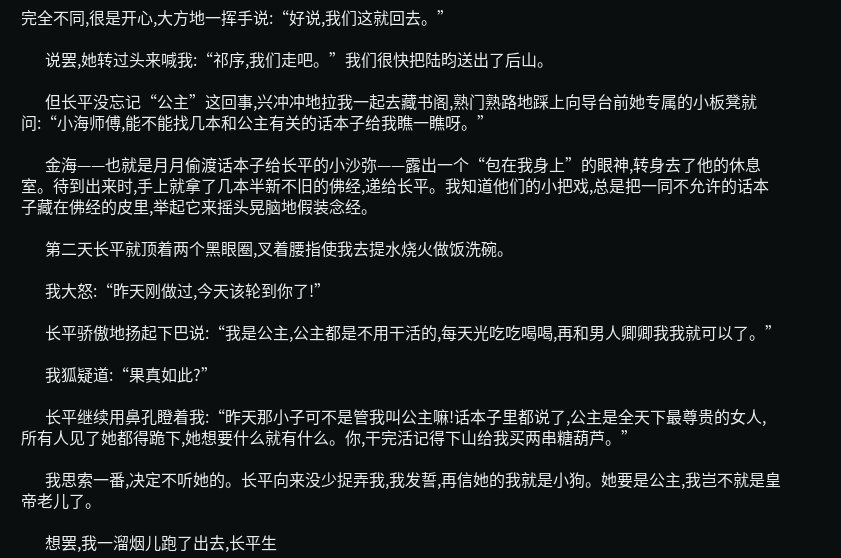完全不同,很是开心,大方地一挥手说:“好说,我们这就回去。”

      说罢,她转过头来喊我:“祁序,我们走吧。”我们很快把陆昀送出了后山。

      但长平没忘记“公主”这回事,兴冲冲地拉我一起去藏书阁,熟门熟路地踩上向导台前她专属的小板凳就问:“小海师傅,能不能找几本和公主有关的话本子给我瞧一瞧呀。”

      金海——也就是月月偷渡话本子给长平的小沙弥——露出一个“包在我身上”的眼神,转身去了他的休息室。待到出来时,手上就拿了几本半新不旧的佛经,递给长平。我知道他们的小把戏,总是把一同不允许的话本子藏在佛经的皮里,举起它来摇头晃脑地假装念经。

      第二天长平就顶着两个黑眼圈,叉着腰指使我去提水烧火做饭洗碗。

      我大怒:“昨天刚做过,今天该轮到你了!”

      长平骄傲地扬起下巴说:“我是公主,公主都是不用干活的,每天光吃吃喝喝,再和男人卿卿我我就可以了。”

      我狐疑道:“果真如此?”

      长平继续用鼻孔瞪着我:“昨天那小子可不是管我叫公主嘛!话本子里都说了,公主是全天下最尊贵的女人,所有人见了她都得跪下,她想要什么就有什么。你,干完活记得下山给我买两串糖葫芦。”

      我思索一番,决定不听她的。长平向来没少捉弄我,我发誓,再信她的我就是小狗。她要是公主,我岂不就是皇帝老儿了。

      想罢,我一溜烟儿跑了出去,长平生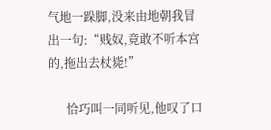气地一跺脚,没来由地朝我冒出一句:“贱奴,竟敢不听本宫的,拖出去杖毙!”

      恰巧叫一同听见,他叹了口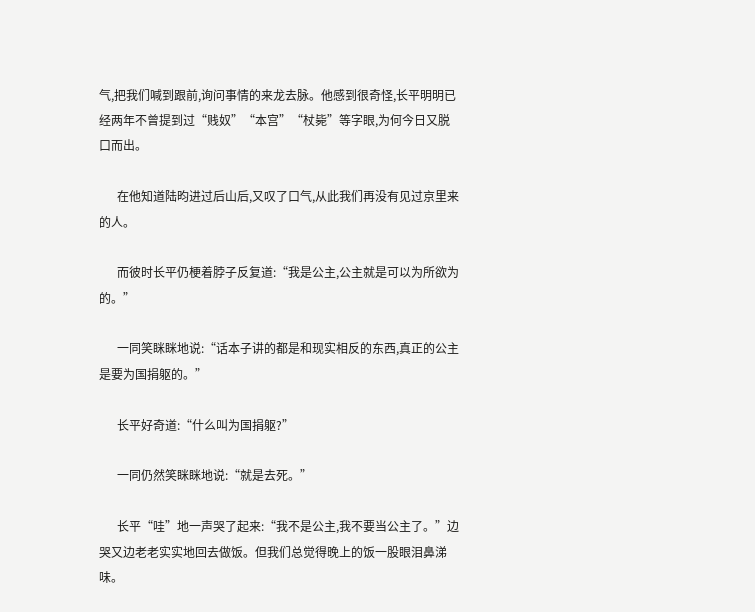气,把我们喊到跟前,询问事情的来龙去脉。他感到很奇怪,长平明明已经两年不曾提到过“贱奴”“本宫”“杖毙”等字眼,为何今日又脱口而出。

      在他知道陆昀进过后山后,又叹了口气,从此我们再没有见过京里来的人。

      而彼时长平仍梗着脖子反复道:“我是公主,公主就是可以为所欲为的。”

      一同笑眯眯地说:“话本子讲的都是和现实相反的东西,真正的公主是要为国捐躯的。”

      长平好奇道:“什么叫为国捐躯?”

      一同仍然笑眯眯地说:“就是去死。”

      长平“哇”地一声哭了起来:“我不是公主,我不要当公主了。”边哭又边老老实实地回去做饭。但我们总觉得晚上的饭一股眼泪鼻涕味。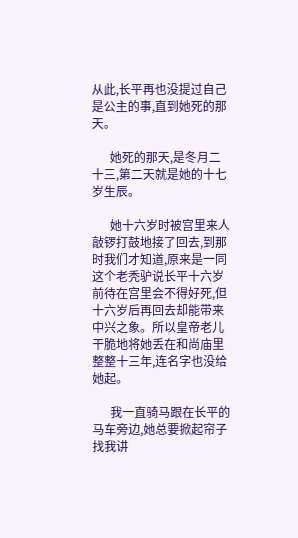从此,长平再也没提过自己是公主的事,直到她死的那天。

      她死的那天,是冬月二十三,第二天就是她的十七岁生辰。

      她十六岁时被宫里来人敲锣打鼓地接了回去,到那时我们才知道,原来是一同这个老秃驴说长平十六岁前待在宫里会不得好死,但十六岁后再回去却能带来中兴之象。所以皇帝老儿干脆地将她丢在和尚庙里整整十三年,连名字也没给她起。

      我一直骑马跟在长平的马车旁边,她总要掀起帘子找我讲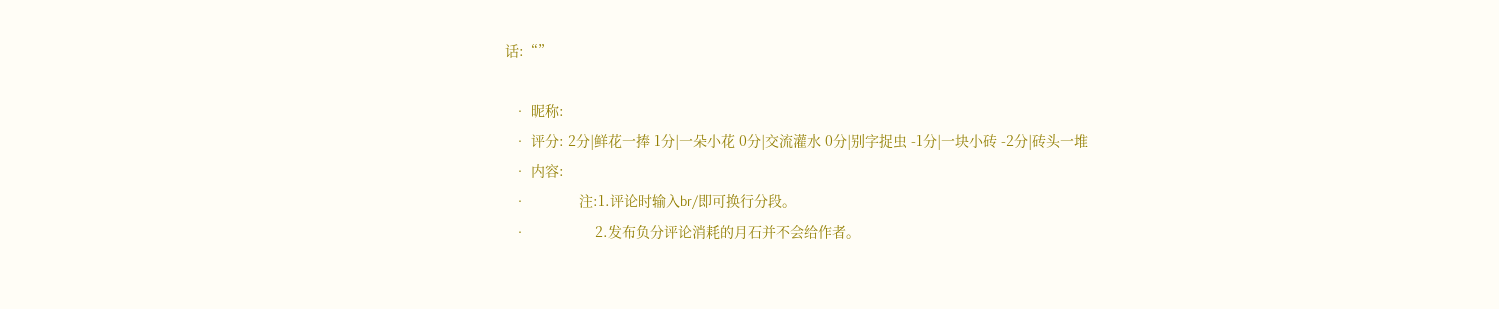话:“”

  • 昵称:
  • 评分: 2分|鲜花一捧 1分|一朵小花 0分|交流灌水 0分|别字捉虫 -1分|一块小砖 -2分|砖头一堆
  • 内容:
  •             注:1.评论时输入br/即可换行分段。
  •                 2.发布负分评论消耗的月石并不会给作者。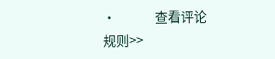•             查看评论规则>>